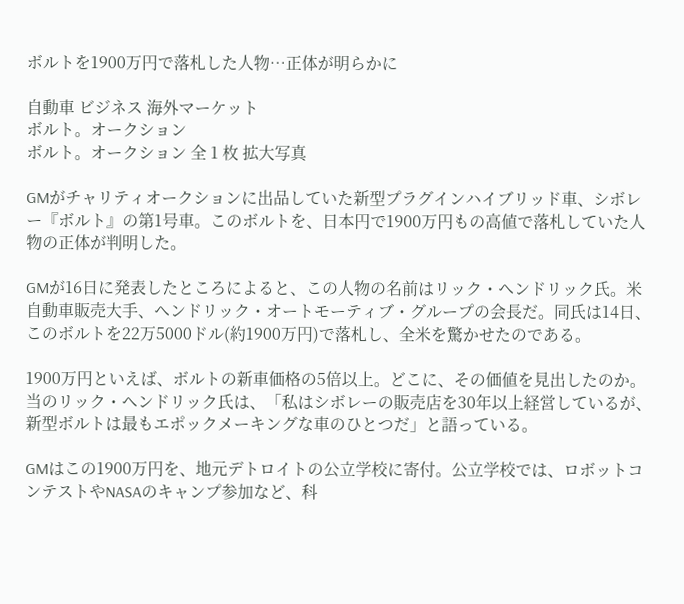ボルトを1900万円で落札した人物…正体が明らかに

自動車 ビジネス 海外マーケット
ボルト。オークション
ボルト。オークション 全 1 枚 拡大写真

GMがチャリティオークションに出品していた新型プラグインハイブリッド車、シボレー『ボルト』の第1号車。このボルトを、日本円で1900万円もの高値で落札していた人物の正体が判明した。

GMが16日に発表したところによると、この人物の名前はリック・ヘンドリック氏。米自動車販売大手、ヘンドリック・オートモーティブ・グループの会長だ。同氏は14日、このボルトを22万5000ドル(約1900万円)で落札し、全米を驚かせたのである。

1900万円といえば、ボルトの新車価格の5倍以上。どこに、その価値を見出したのか。当のリック・ヘンドリック氏は、「私はシボレーの販売店を30年以上経営しているが、新型ボルトは最もエポックメーキングな車のひとつだ」と語っている。

GMはこの1900万円を、地元デトロイトの公立学校に寄付。公立学校では、ロボットコンテストやNASAのキャンプ参加など、科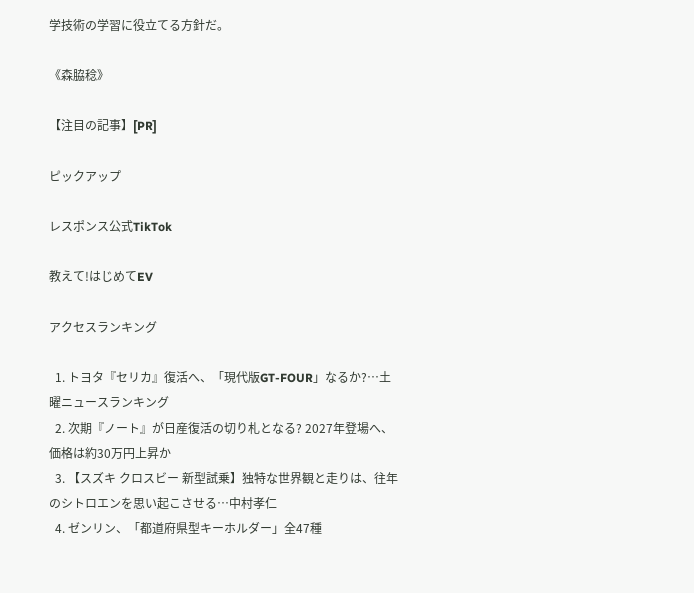学技術の学習に役立てる方針だ。

《森脇稔》

【注目の記事】[PR]

ピックアップ

レスポンス公式TikTok

教えて!はじめてEV

アクセスランキング

  1. トヨタ『セリカ』復活へ、「現代版GT-FOUR」なるか?…土曜ニュースランキング
  2. 次期『ノート』が日産復活の切り札となる? 2027年登場へ、価格は約30万円上昇か
  3. 【スズキ クロスビー 新型試乗】独特な世界観と走りは、往年のシトロエンを思い起こさせる…中村孝仁
  4. ゼンリン、「都道府県型キーホルダー」全47種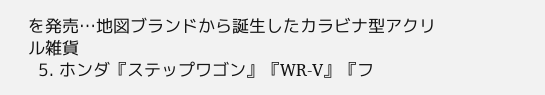を発売…地図ブランドから誕生したカラビナ型アクリル雑貨
  5. ホンダ『ステップワゴン』『WR-V』『フ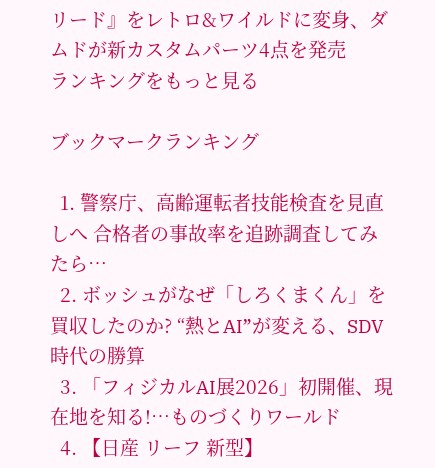リード』をレトロ&ワイルドに変身、ダムドが新カスタムパーツ4点を発売
ランキングをもっと見る

ブックマークランキング

  1. 警察庁、高齢運転者技能検査を見直しへ 合格者の事故率を追跡調査してみたら…
  2. ボッシュがなぜ「しろくまくん」を買収したのか? “熱とAI”が変える、SDV時代の勝算
  3. 「フィジカルAI展2026」初開催、現在地を知る!…ものづくりワールド
  4. 【日産 リーフ 新型】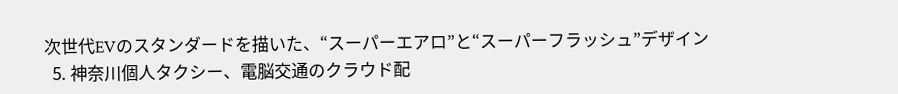次世代EVのスタンダードを描いた、“スーパーエアロ”と“スーパーフラッシュ”デザイン
  5. 神奈川個人タクシー、電脳交通のクラウド配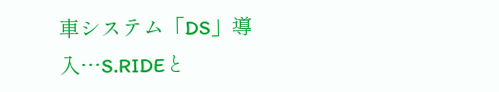車システム「DS」導入…S.RIDEと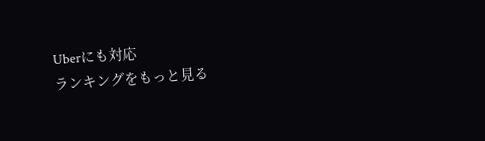Uberにも対応
ランキングをもっと見る